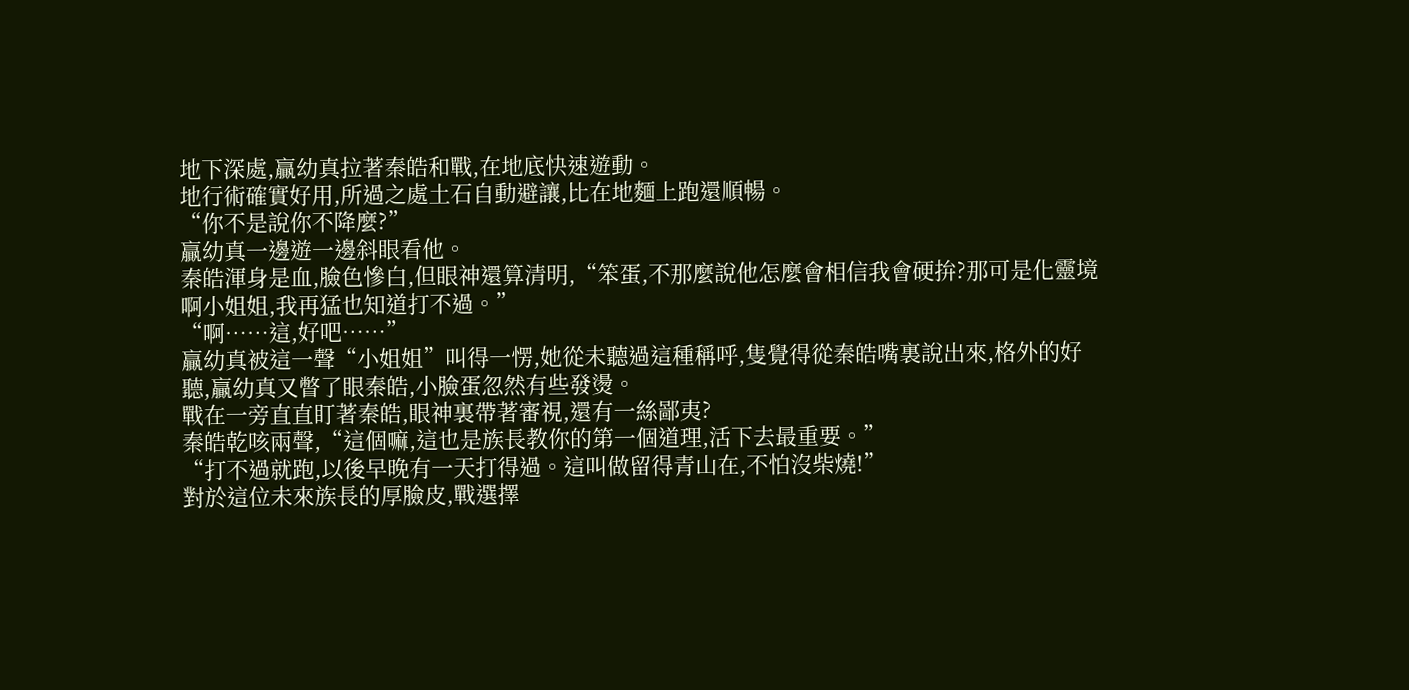地下深處,贏幼真拉著秦皓和戰,在地底快速遊動。
地行術確實好用,所過之處土石自動避讓,比在地麵上跑還順暢。
“你不是說你不降麼?”
贏幼真一邊遊一邊斜眼看他。
秦皓渾身是血,臉色慘白,但眼神還算清明,“笨蛋,不那麼說他怎麼會相信我會硬拚?那可是化靈境啊小姐姐,我再猛也知道打不過。”
“啊……這,好吧……”
贏幼真被這一聲“小姐姐”叫得一愣,她從未聽過這種稱呼,隻覺得從秦皓嘴裏說出來,格外的好聽,贏幼真又瞥了眼秦皓,小臉蛋忽然有些發燙。
戰在一旁直直盯著秦皓,眼神裏帶著審視,還有一絲鄙夷?
秦皓乾咳兩聲,“這個嘛,這也是族長教你的第一個道理,活下去最重要。”
“打不過就跑,以後早晚有一天打得過。這叫做留得青山在,不怕沒柴燒!”
對於這位未來族長的厚臉皮,戰選擇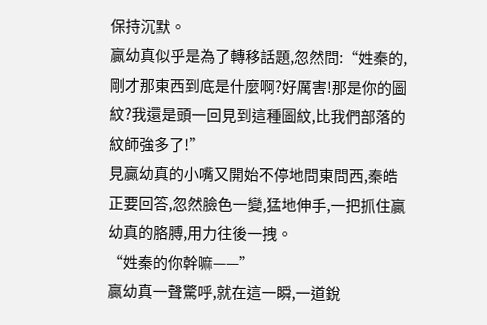保持沉默。
贏幼真似乎是為了轉移話題,忽然問:“姓秦的,剛才那東西到底是什麼啊?好厲害!那是你的圖紋?我還是頭一回見到這種圖紋,比我們部落的紋師強多了!”
見贏幼真的小嘴又開始不停地問東問西,秦皓正要回答,忽然臉色一變,猛地伸手,一把抓住贏幼真的胳膊,用力往後一拽。
“姓秦的你幹嘛——”
贏幼真一聲驚呼,就在這一瞬,一道銳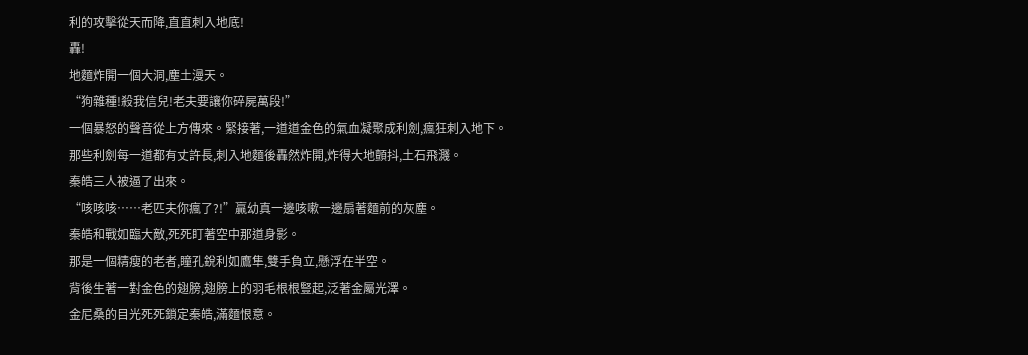利的攻擊從天而降,直直刺入地底!
轟!
地麵炸開一個大洞,塵土漫天。
“狗雜種!殺我信兒!老夫要讓你碎屍萬段!”
一個暴怒的聲音從上方傳來。緊接著,一道道金色的氣血凝聚成利劍,瘋狂刺入地下。
那些利劍每一道都有丈許長,刺入地麵後轟然炸開,炸得大地顫抖,土石飛濺。
秦皓三人被逼了出來。
“咳咳咳……老匹夫你瘋了?!”贏幼真一邊咳嗽一邊扇著麵前的灰塵。
秦皓和戰如臨大敵,死死盯著空中那道身影。
那是一個精瘦的老者,瞳孔銳利如鷹隼,雙手負立,懸浮在半空。
背後生著一對金色的翅膀,翅膀上的羽毛根根豎起,泛著金屬光澤。
金尼桑的目光死死鎖定秦皓,滿麵恨意。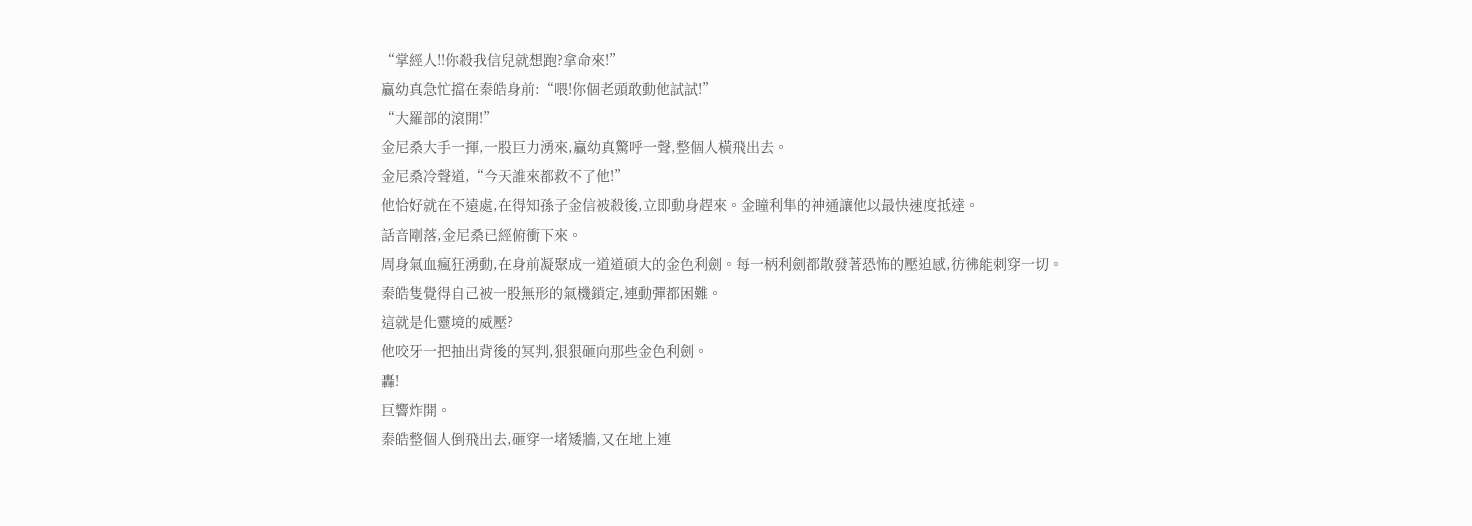“掌經人!!你殺我信兒就想跑?拿命來!”
贏幼真急忙擋在秦皓身前:“喂!你個老頭敢動他試試!”
“大羅部的滾開!”
金尼桑大手一揮,一股巨力湧來,贏幼真驚呼一聲,整個人橫飛出去。
金尼桑冷聲道,“今天誰來都救不了他!”
他恰好就在不遠處,在得知孫子金信被殺後,立即動身趕來。金瞳利隼的神通讓他以最快速度抵達。
話音剛落,金尼桑已經俯衝下來。
周身氣血瘋狂湧動,在身前凝聚成一道道碩大的金色利劍。每一柄利劍都散發著恐怖的壓迫感,彷彿能刺穿一切。
秦皓隻覺得自己被一股無形的氣機鎖定,連動彈都困難。
這就是化靈境的威壓?
他咬牙一把抽出背後的冥判,狠狠砸向那些金色利劍。
轟!
巨響炸開。
秦皓整個人倒飛出去,砸穿一堵矮牆,又在地上連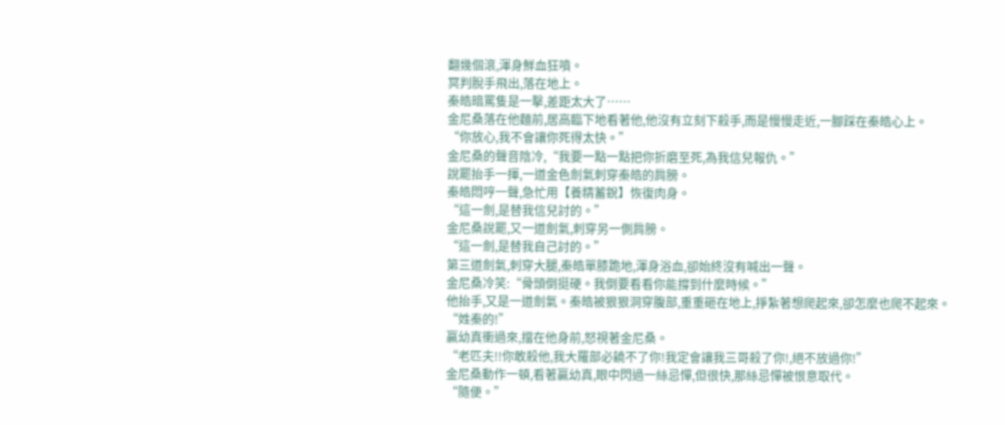翻幾個滾,渾身鮮血狂噴。
冥判脫手飛出,落在地上。
秦皓暗罵隻是一擊,差距太大了……
金尼桑落在他麵前,居高臨下地看著他,他沒有立刻下殺手,而是慢慢走近,一腳踩在秦皓心上。
“你放心,我不會讓你死得太快。”
金尼桑的聲音陰冷,“我要一點一點把你折磨至死,為我信兒報仇。”
說罷抬手一揮,一道金色劍氣刺穿秦皓的肩膀。
秦皓悶哼一聲,急忙用【養精蓄銳】恢復肉身。
“這一劍,是替我信兒討的。”
金尼桑說罷,又一道劍氣,刺穿另一側肩膀。
“這一劍,是替我自己討的。”
第三道劍氣,刺穿大腿,秦皓單膝跪地,渾身浴血,卻始終沒有喊出一聲。
金尼桑冷笑:“骨頭倒挺硬。我倒要看看你能撐到什麼時候。”
他抬手,又是一道劍氣。秦皓被狠狠洞穿腹部,重重砸在地上,掙紮著想爬起來,卻怎麼也爬不起來。
“姓秦的!”
贏幼真衝過來,擋在他身前,怒視著金尼桑。
“老匹夫!!你敢殺他,我大羅部必饒不了你!我定會讓我三哥殺了你!,絕不放過你!”
金尼桑動作一頓,看著贏幼真,眼中閃過一絲忌憚,但很快,那絲忌憚被恨意取代。
“隨便。”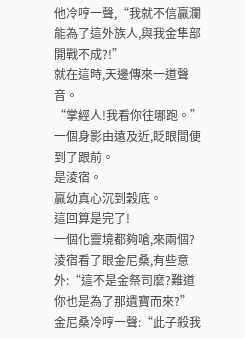他冷哼一聲,“我就不信贏瀾能為了這外族人,與我金隼部開戰不成?!”
就在這時,天邊傳來一道聲音。
“掌經人!我看你往哪跑。”
一個身影由遠及近,眨眼間便到了跟前。
是淩宿。
贏幼真心沉到穀底。
這回算是完了!
一個化靈境都夠嗆,來兩個?
淩宿看了眼金尼桑,有些意外:“這不是金祭司麼?難道你也是為了那遺寶而來?”
金尼桑冷哼一聲:“此子殺我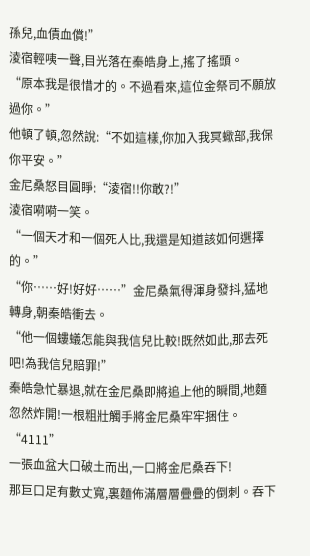孫兒,血債血償!”
淩宿輕咦一聲,目光落在秦皓身上,搖了搖頭。
“原本我是很惜才的。不過看來,這位金祭司不願放過你。”
他頓了頓,忽然說:“不如這樣,你加入我冥蠍部,我保你平安。”
金尼桑怒目圓睜:“淩宿!!你敢?!”
淩宿嗬嗬一笑。
“一個天才和一個死人比,我還是知道該如何選擇的。”
“你……好!好好……”金尼桑氣得渾身發抖,猛地轉身,朝秦皓衝去。
“他一個螻蟻怎能與我信兒比較!既然如此,那去死吧!為我信兒賠罪!”
秦皓急忙暴退,就在金尼桑即將追上他的瞬間,地麵忽然炸開!一根粗壯觸手將金尼桑牢牢捆住。
“4111”
一張血盆大口破土而出,一口將金尼桑吞下!
那巨口足有數丈寬,裏麵佈滿層層疊疊的倒刺。吞下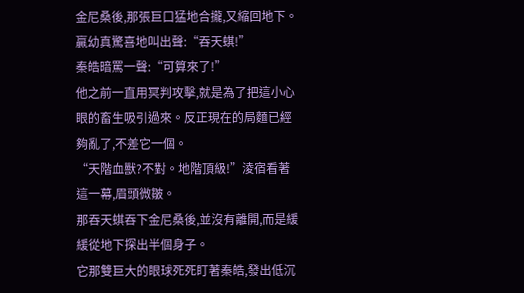金尼桑後,那張巨口猛地合攏,又縮回地下。
贏幼真驚喜地叫出聲:“吞天蜞!”
秦皓暗罵一聲:“可算來了!”
他之前一直用冥判攻擊,就是為了把這小心眼的畜生吸引過來。反正現在的局麵已經夠亂了,不差它一個。
“天階血獸?不對。地階頂級!”淩宿看著這一幕,眉頭微皺。
那吞天蜞吞下金尼桑後,並沒有離開,而是緩緩從地下探出半個身子。
它那雙巨大的眼球死死盯著秦皓,發出低沉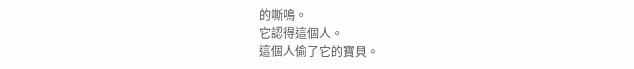的嘶鳴。
它認得這個人。
這個人偷了它的寶貝。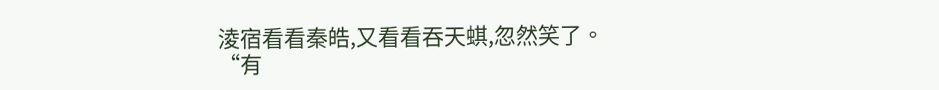淩宿看看秦皓,又看看吞天蜞,忽然笑了。
“有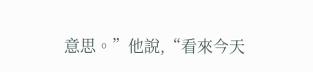意思。”他說,“看來今天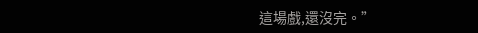這場戲,還沒完。”